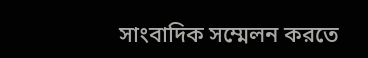সাংবাদিক সম্মেলন করতে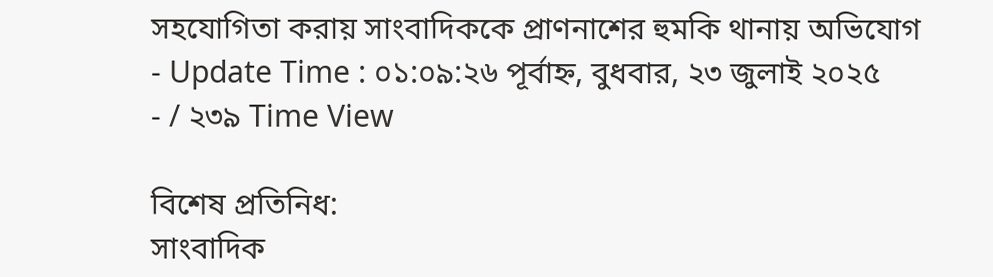সহযোগিতা করায় সাংবাদিককে প্রাণনাশের হুমকি থানায় অভিযোগ
- Update Time : ০১:০৯:২৬ পূর্বাহ্ন, বুধবার, ২৩ জুলাই ২০২৫
- / ২৩৯ Time View

বিশেষ প্রতিনিধ:
সাংবাদিক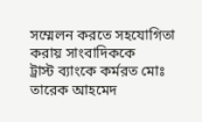সম্মেলন করতে সহযোগিতা করায় সাংবাদিককে
ট্রাস্ট ব্যাংকে কর্মরত মোঃ তারেক আহমেদ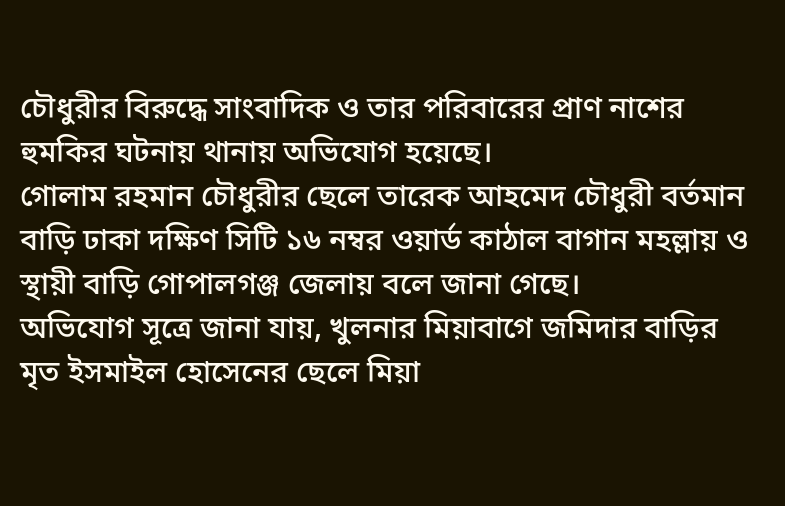চৌধুরীর বিরুদ্ধে সাংবাদিক ও তার পরিবারের প্রাণ নাশের হুমকির ঘটনায় থানায় অভিযোগ হয়েছে।
গোলাম রহমান চৌধুরীর ছেলে তারেক আহমেদ চৌধুরী বর্তমান বাড়ি ঢাকা দক্ষিণ সিটি ১৬ নম্বর ওয়ার্ড কাঠাল বাগান মহল্লায় ও স্থায়ী বাড়ি গোপালগঞ্জ জেলায় বলে জানা গেছে।
অভিযোগ সূত্রে জানা যায়, খুলনার মিয়াবাগে জমিদার বাড়ির মৃত ইসমাইল হোসেনের ছেলে মিয়া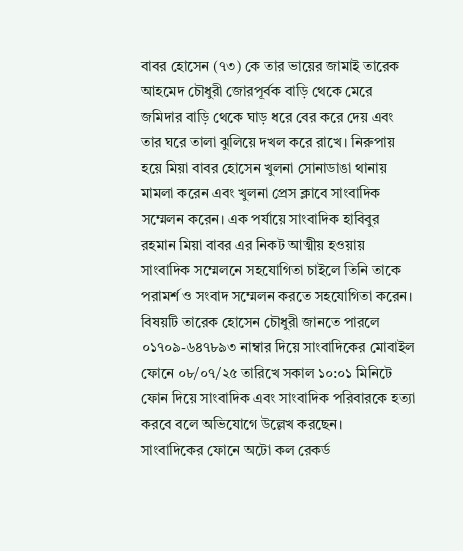বাবর হোসেন (৭৩) কে তার ভায়ের জামাই তারেক আহমেদ চৌধুরী জোরপূর্বক বাড়ি থেকে মেরে জমিদার বাড়ি থেকে ঘাড় ধরে বের করে দেয় এবং তার ঘরে তালা ঝুলিয়ে দখল করে রাখে। নিরুপায় হয়ে মিয়া বাবর হোসেন খুলনা সোনাডাঙা থানায় মামলা করেন এবং খুলনা প্রেস ক্লাবে সাংবাদিক সম্মেলন করেন। এক পর্যায়ে সাংবাদিক হাবিবুর রহমান মিয়া বাবর এর নিকট আত্মীয় হওয়ায় সাংবাদিক সম্মেলনে সহযোগিতা চাইলে তিনি তাকে পরামর্শ ও সংবাদ সম্মেলন করতে সহযোগিতা করেন। বিষয়টি তারেক হোসেন চৌধুরী জানতে পারলে ০১৭০৯-৬৪৭৮৯৩ নাম্বার দিয়ে সাংবাদিকের মোবাইল ফোনে ০৮/০৭/২৫ তারিখে সকাল ১০:০১ মিনিটে ফোন দিয়ে সাংবাদিক এবং সাংবাদিক পরিবারকে হত্যা করবে বলে অভিযোগে উল্লেখ করছেন।
সাংবাদিকের ফোনে অটো কল রেকর্ড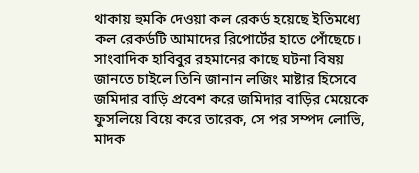থাকায় হুমকি দেওয়া কল রেকর্ড হয়েছে ইতিমধ্যে কল রেকর্ডটি আমাদের রিপোর্টের হাতে পোঁছেচে।
সাংবাদিক হাবিবুর রহমানের কাছে ঘটনা বিষয় জানতে চাইলে তিনি জানান লজিং মাষ্টার হিসেবে জমিদার বাড়ি প্রবেশ করে জমিদার বাড়ির মেয়েকে ফুসলিয়ে বিয়ে করে তারেক, সে পর সম্পদ লোভি, মাদক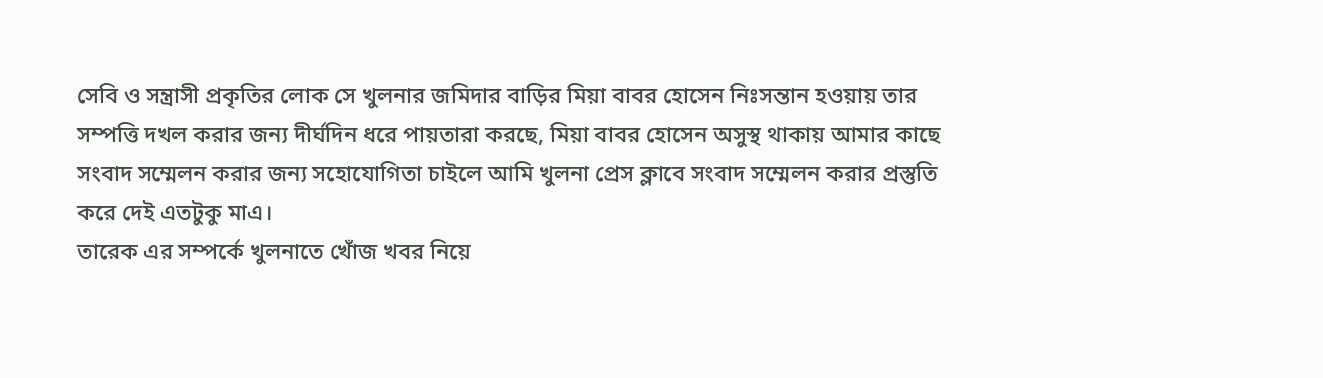সেবি ও সন্ত্রাসী প্রকৃতির লোক সে খুলনার জমিদার বাড়ির মিয়া বাবর হোসেন নিঃসন্তান হওয়ায় তার সম্পত্তি দখল করার জন্য দীর্ঘদিন ধরে পায়তারা করছে, মিয়া বাবর হোসেন অসুস্থ থাকায় আমার কাছে সংবাদ সম্মেলন করার জন্য সহোযোগিতা চাইলে আমি খুলনা প্রেস ক্লাবে সংবাদ সম্মেলন করার প্রস্তুতি করে দেই এতটুকু মাএ।
তারেক এর সম্পর্কে খুলনাতে খোঁজ খবর নিয়ে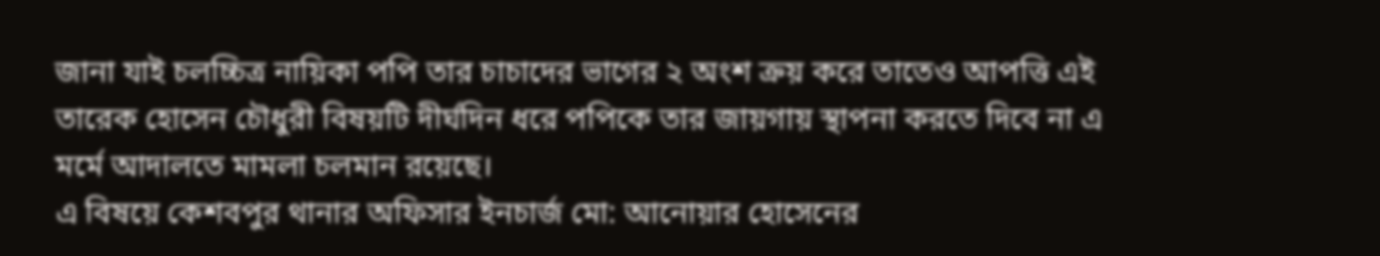জানা যাই চলচ্চিত্র নায়িকা পপি তার চাচাদের ভাগের ২ অংশ ক্রয় করে তাতেও আপত্তি এই তারেক হোসেন চৌধুরী বিষয়টি দীর্ঘদিন ধরে পপিকে তার জায়গায় স্থাপনা করতে দিবে না এ মর্মে আদালতে মামলা চলমান রয়েছে।
এ বিষয়ে কেশবপুর থানার অফিসার ইনচার্জ মো: আনোয়ার হোসেনের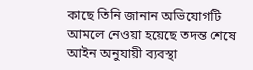কাছে তিনি জানান অভিযোগটি আমলে নেওয়া হয়েছে তদন্ত শেষে আইন অনুযায়ী ব্যবস্থা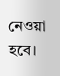নেওয়া হবে।